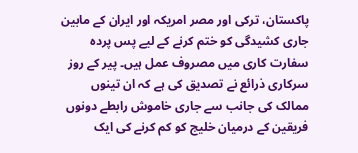پاکستان، ترکی اور مصر امریکہ اور ایران کے مابین جاری کشیدگی کو ختم کرنے کے لیے پس پردہ سفارت کاری میں مصروف عمل ہیں۔ پیر کے روز سرکاری ذرائع نے تصدیق کی ہے کہ ان تینوں ممالک کی جانب سے جاری خاموش رابطے دونوں فریقین کے درمیان خلیج کو کم کرنے کی ایک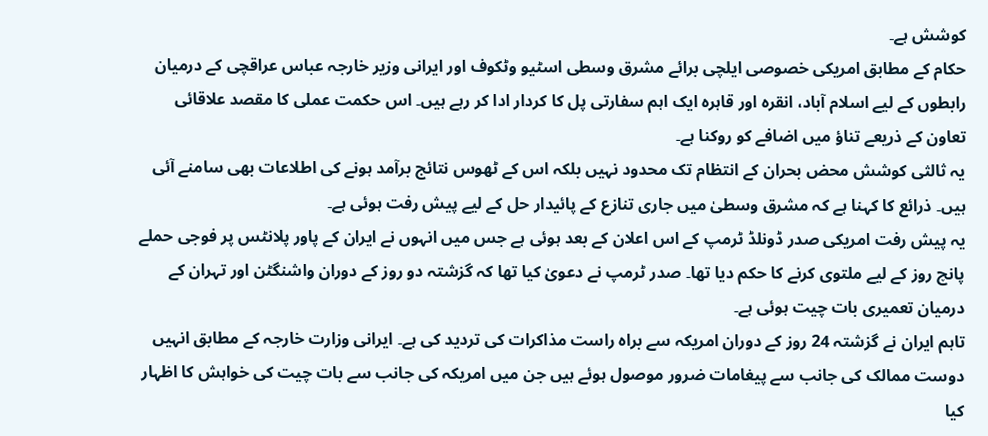کوشش ہے۔
حکام کے مطابق امریکی خصوصی ایلچی برائے مشرق وسطی اسٹیو وٹکوف اور ایرانی وزیر خارجہ عباس عراقچی کے درمیان رابطوں کے لیے اسلام آباد، انقرہ اور قاہرہ ایک اہم سفارتی پل کا کردار ادا کر رہے ہیں۔ اس حکمت عملی کا مقصد علاقائی تعاون کے ذریعے تناؤ میں اضافے کو روکنا ہے۔
یہ ثالثی کوشش محض بحران کے انتظام تک محدود نہیں بلکہ اس کے ٹھوس نتائج برآمد ہونے کی اطلاعات بھی سامنے آئی ہیں۔ ذرائع کا کہنا ہے کہ مشرق وسطیٰ میں جاری تنازع کے پائیدار حل کے لیے پیش رفت ہوئی ہے۔
یہ پیش رفت امریکی صدر ڈونلڈ ٹرمپ کے اس اعلان کے بعد ہوئی ہے جس میں انہوں نے ایران کے پاور پلانٹس پر فوجی حملے پانچ روز کے لیے ملتوی کرنے کا حکم دیا تھا۔ صدر ٹرمپ نے دعویٰ کیا تھا کہ گزشتہ دو روز کے دوران واشنگٹن اور تہران کے درمیان تعمیری بات چیت ہوئی ہے۔
تاہم ایران نے گزشتہ 24 روز کے دوران امریکہ سے براہ راست مذاکرات کی تردید کی ہے۔ ایرانی وزارت خارجہ کے مطابق انہیں دوست ممالک کی جانب سے پیغامات ضرور موصول ہوئے ہیں جن میں امریکہ کی جانب سے بات چیت کی خواہش کا اظہار کیا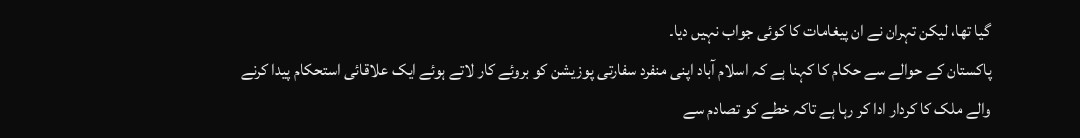گیا تھا، لیکن تہران نے ان پیغامات کا کوئی جواب نہیں دیا۔
پاکستان کے حوالے سے حکام کا کہنا ہے کہ اسلام آباد اپنی منفرد سفارتی پوزیشن کو بروئے کار لاتے ہوئے ایک علاقائی استحکام پیدا کرنے والے ملک کا کردار ادا کر رہا ہے تاکہ خطے کو تصادم سے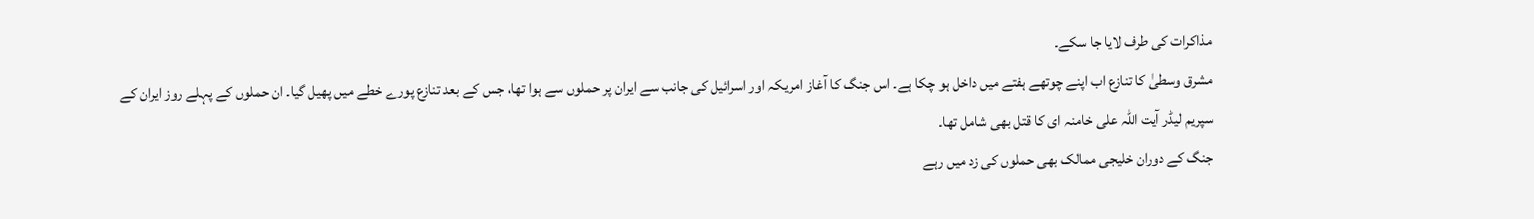مذاکرات کی طرف لایا جا سکے۔
مشرق وسطیٰ کا تنازع اب اپنے چوتھے ہفتے میں داخل ہو چکا ہے۔ اس جنگ کا آغاز امریکہ اور اسرائیل کی جانب سے ایران پر حملوں سے ہوا تھا، جس کے بعد تنازع پورے خطے میں پھیل گیا۔ ان حملوں کے پہلے روز ایران کے سپریم لیڈر آیت اللہ علی خامنہ ای کا قتل بھی شامل تھا۔
جنگ کے دوران خلیجی ممالک بھی حملوں کی زد میں رہے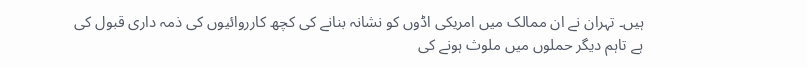ہیں۔ تہران نے ان ممالک میں امریکی اڈوں کو نشانہ بنانے کی کچھ کارروائیوں کی ذمہ داری قبول کی ہے تاہم دیگر حملوں میں ملوث ہونے کی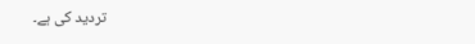تردید کی ہے۔